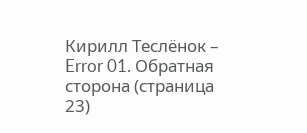Кирилл Теслёнок – Error 01. Обратная сторона (страница 23)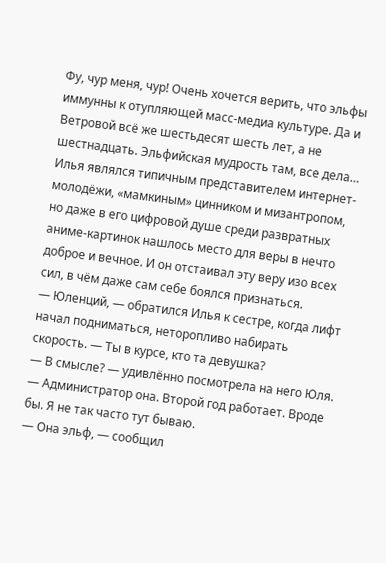Фу, чур меня, чур! Очень хочется верить, что эльфы иммунны к отупляющей масс-медиа культуре. Да и Ветровой всё же шестьдесят шесть лет, а не шестнадцать. Эльфийская мудрость там, все дела…
Илья являлся типичным представителем интернет-молодёжи, «мамкиным» цинником и мизантропом, но даже в его цифровой душе среди развратных аниме-картинок нашлось место для веры в нечто доброе и вечное. И он отстаивал эту веру изо всех сил, в чём даже сам себе боялся признаться.
— Юленций, — обратился Илья к сестре, когда лифт начал подниматься, неторопливо набирать скорость. — Ты в курсе, кто та девушка?
— В смысле? — удивлённо посмотрела на него Юля. — Администратор она. Второй год работает. Вроде бы. Я не так часто тут бываю.
— Она эльф, — сообщил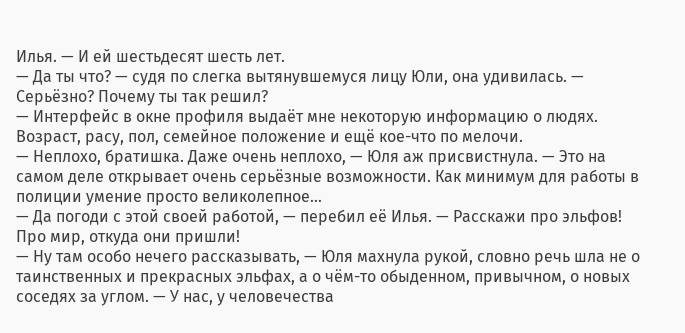Илья. — И ей шестьдесят шесть лет.
— Да ты что? — судя по слегка вытянувшемуся лицу Юли, она удивилась. — Серьёзно? Почему ты так решил?
— Интерфейс в окне профиля выдаёт мне некоторую информацию о людях. Возраст, расу, пол, семейное положение и ещё кое-что по мелочи.
— Неплохо, братишка. Даже очень неплохо, — Юля аж присвистнула. — Это на самом деле открывает очень серьёзные возможности. Как минимум для работы в полиции умение просто великолепное…
— Да погоди с этой своей работой, — перебил её Илья. — Расскажи про эльфов! Про мир, откуда они пришли!
— Ну там особо нечего рассказывать, — Юля махнула рукой, словно речь шла не о таинственных и прекрасных эльфах, а о чём-то обыденном, привычном, о новых соседях за углом. — У нас, у человечества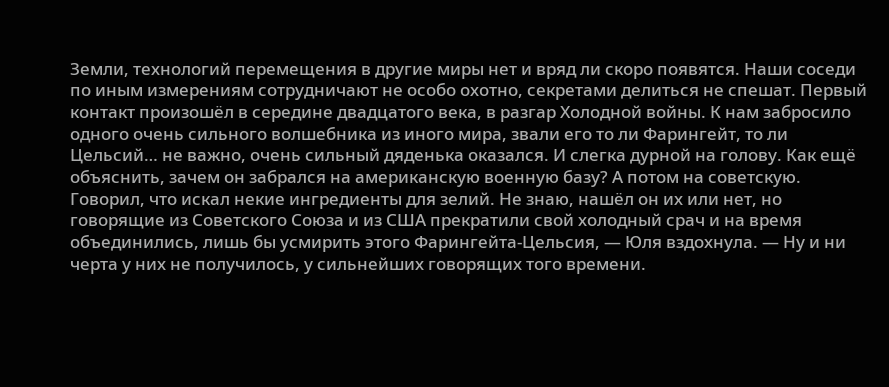Земли, технологий перемещения в другие миры нет и вряд ли скоро появятся. Наши соседи по иным измерениям сотрудничают не особо охотно, секретами делиться не спешат. Первый контакт произошёл в середине двадцатого века, в разгар Холодной войны. К нам забросило одного очень сильного волшебника из иного мира, звали его то ли Фарингейт, то ли Цельсий… не важно, очень сильный дяденька оказался. И слегка дурной на голову. Как ещё объяснить, зачем он забрался на американскую военную базу? А потом на советскую. Говорил, что искал некие ингредиенты для зелий. Не знаю, нашёл он их или нет, но говорящие из Советского Союза и из США прекратили свой холодный срач и на время объединились, лишь бы усмирить этого Фарингейта-Цельсия, — Юля вздохнула. — Ну и ни черта у них не получилось, у сильнейших говорящих того времени.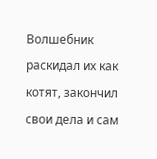Волшебник раскидал их как котят, закончил свои дела и сам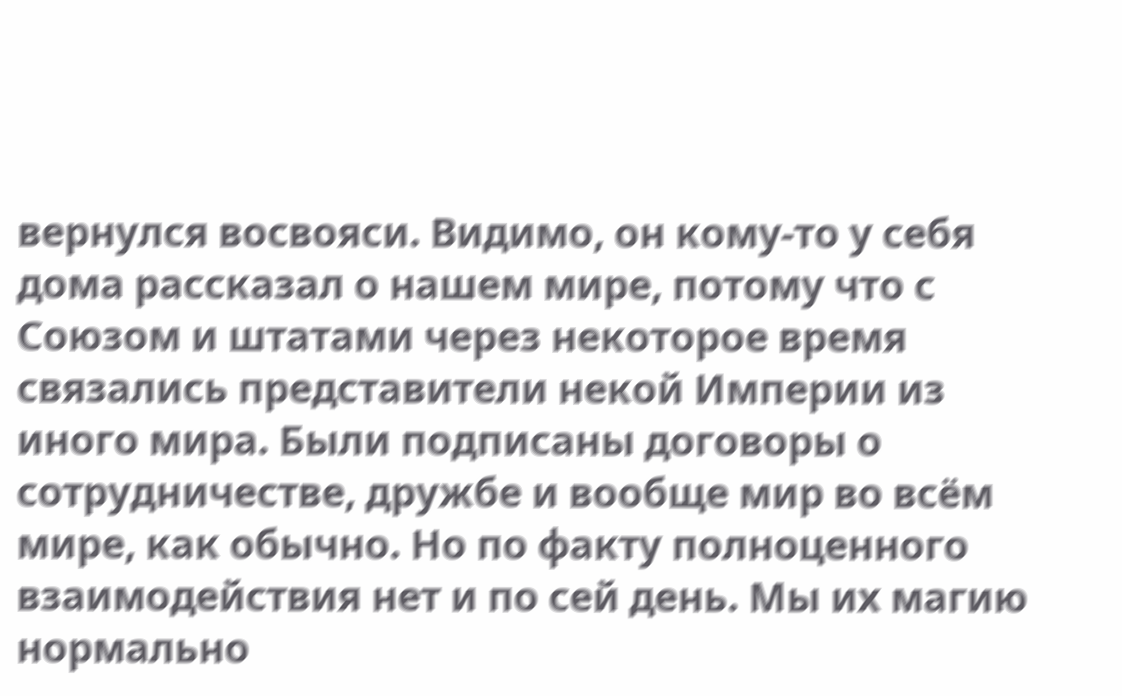вернулся восвояси. Видимо, он кому-то у себя дома рассказал о нашем мире, потому что с Союзом и штатами через некоторое время связались представители некой Империи из иного мира. Были подписаны договоры о сотрудничестве, дружбе и вообще мир во всём мире, как обычно. Но по факту полноценного взаимодействия нет и по сей день. Мы их магию нормально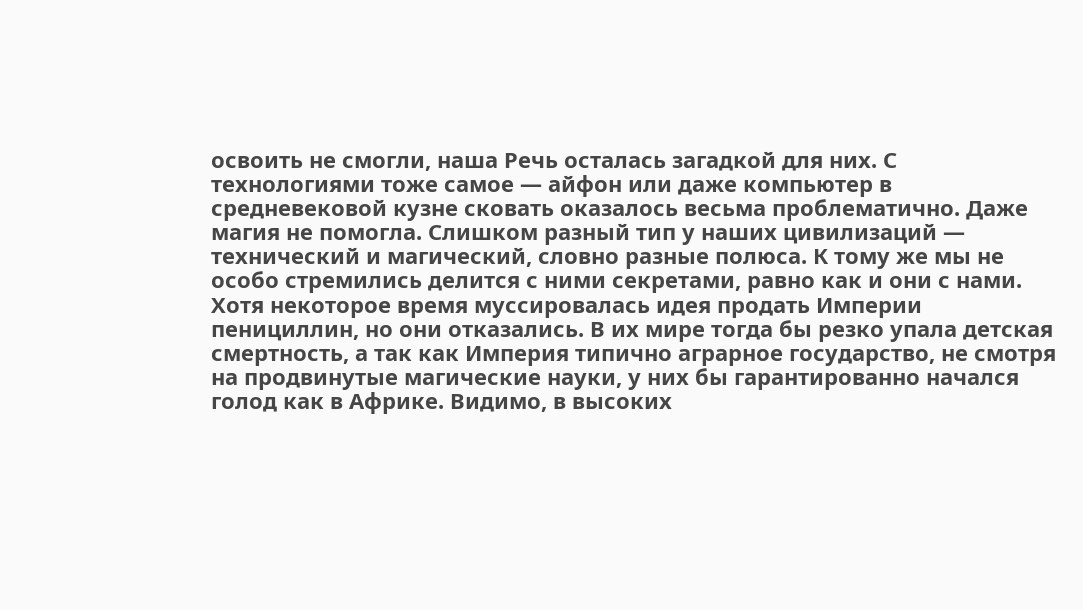освоить не смогли, наша Речь осталась загадкой для них. С технологиями тоже самое — айфон или даже компьютер в средневековой кузне сковать оказалось весьма проблематично. Даже магия не помогла. Слишком разный тип у наших цивилизаций — технический и магический, словно разные полюса. К тому же мы не особо стремились делится с ними секретами, равно как и они с нами. Хотя некоторое время муссировалась идея продать Империи пенициллин, но они отказались. В их мире тогда бы резко упала детская смертность, а так как Империя типично аграрное государство, не смотря на продвинутые магические науки, у них бы гарантированно начался голод как в Африке. Видимо, в высоких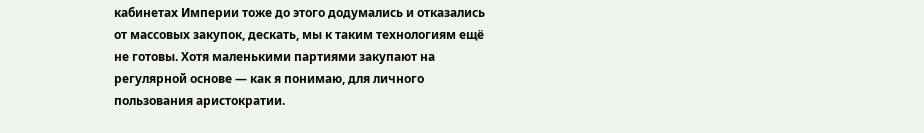кабинетах Империи тоже до этого додумались и отказались от массовых закупок, дескать, мы к таким технологиям ещё не готовы. Хотя маленькими партиями закупают на регулярной основе — как я понимаю, для личного пользования аристократии.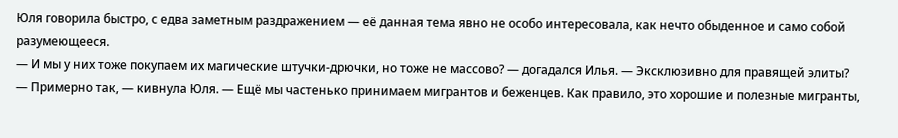Юля говорила быстро, с едва заметным раздражением — её данная тема явно не особо интересовала, как нечто обыденное и само собой разумеющееся.
— И мы у них тоже покупаем их магические штучки-дрючки, но тоже не массово? — догадался Илья. — Эксклюзивно для правящей элиты?
— Примерно так, — кивнула Юля. — Ещё мы частенько принимаем мигрантов и беженцев. Как правило, это хорошие и полезные мигранты,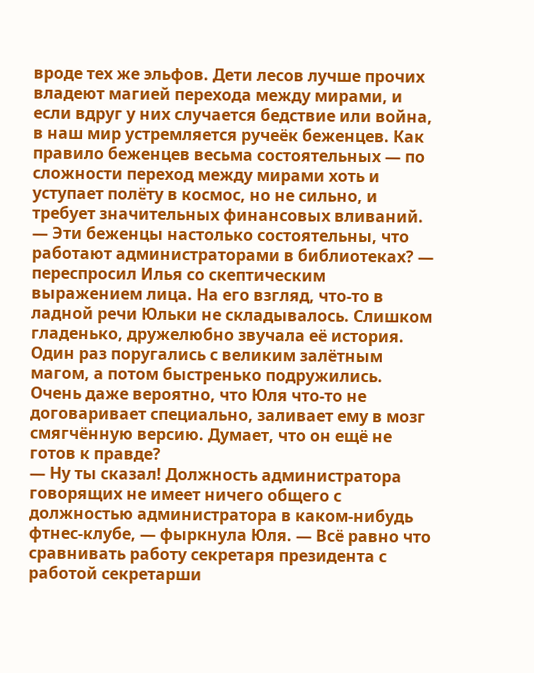вроде тех же эльфов. Дети лесов лучше прочих владеют магией перехода между мирами, и если вдруг у них случается бедствие или война, в наш мир устремляется ручеёк беженцев. Как правило беженцев весьма состоятельных — по сложности переход между мирами хоть и уступает полёту в космос, но не сильно, и требует значительных финансовых вливаний.
— Эти беженцы настолько состоятельны, что работают администраторами в библиотеках? — переспросил Илья со скептическим выражением лица. На его взгляд, что-то в ладной речи Юльки не складывалось. Слишком гладенько, дружелюбно звучала её история. Один раз поругались с великим залётным магом, а потом быстренько подружились. Очень даже вероятно, что Юля что-то не договаривает специально, заливает ему в мозг смягчённую версию. Думает, что он ещё не готов к правде?
— Ну ты сказал! Должность администратора говорящих не имеет ничего общего с должностью администратора в каком-нибудь фтнес-клубе, — фыркнула Юля. — Всё равно что сравнивать работу секретаря президента с работой секретарши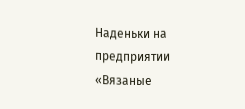Наденьки на предприятии «Вязаные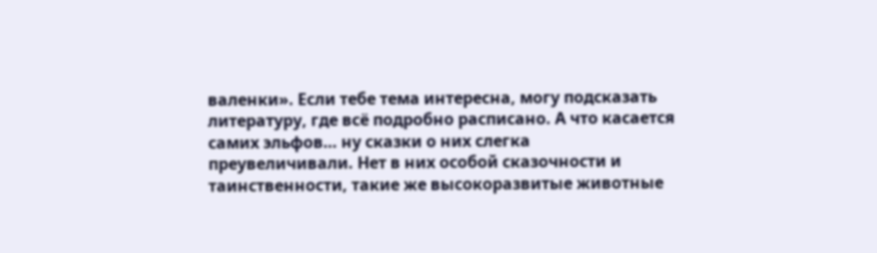валенки». Если тебе тема интересна, могу подсказать литературу, где всё подробно расписано. А что касается самих эльфов… ну сказки о них слегка преувеличивали. Нет в них особой сказочности и таинственности, такие же высокоразвитые животные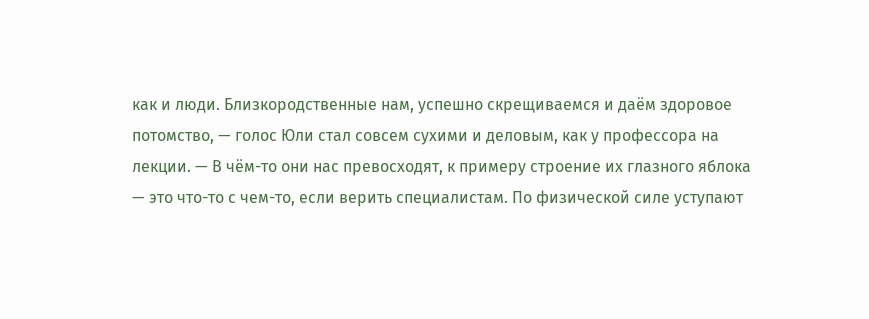как и люди. Близкородственные нам, успешно скрещиваемся и даём здоровое потомство, — голос Юли стал совсем сухими и деловым, как у профессора на лекции. — В чём-то они нас превосходят, к примеру строение их глазного яблока — это что-то с чем-то, если верить специалистам. По физической силе уступают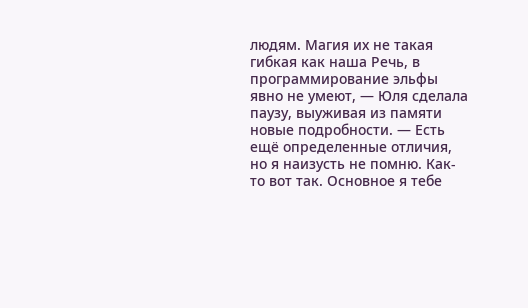людям. Магия их не такая гибкая как наша Речь, в программирование эльфы явно не умеют, — Юля сделала паузу, выуживая из памяти новые подробности. — Есть ещё определенные отличия, но я наизусть не помню. Как-то вот так. Основное я тебе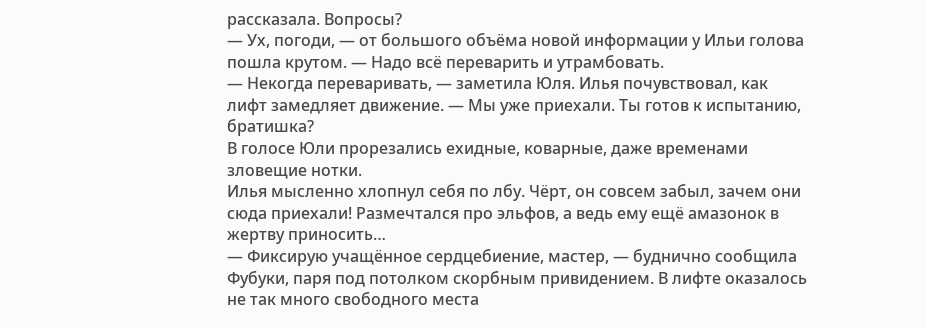рассказала. Вопросы?
— Ух, погоди, — от большого объёма новой информации у Ильи голова пошла крутом. — Надо всё переварить и утрамбовать.
— Некогда переваривать, — заметила Юля. Илья почувствовал, как лифт замедляет движение. — Мы уже приехали. Ты готов к испытанию, братишка?
В голосе Юли прорезались ехидные, коварные, даже временами зловещие нотки.
Илья мысленно хлопнул себя по лбу. Чёрт, он совсем забыл, зачем они сюда приехали! Размечтался про эльфов, а ведь ему ещё амазонок в жертву приносить…
— Фиксирую учащённое сердцебиение, мастер, — буднично сообщила Фубуки, паря под потолком скорбным привидением. В лифте оказалось не так много свободного места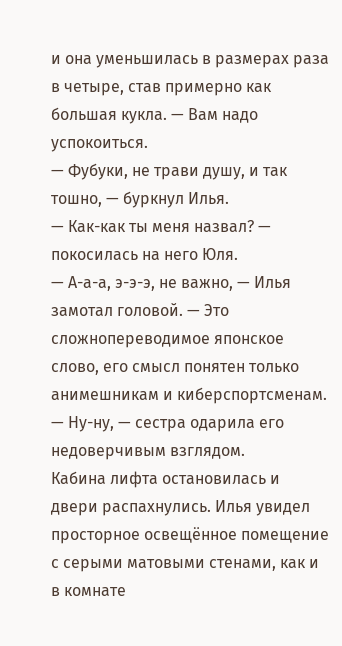и она уменьшилась в размерах раза в четыре, став примерно как большая кукла. — Вам надо успокоиться.
— Фубуки, не трави душу, и так тошно, — буркнул Илья.
— Как-как ты меня назвал? — покосилась на него Юля.
— А-а-а, э-э-э, не важно, — Илья замотал головой. — Это сложнопереводимое японское слово, его смысл понятен только анимешникам и киберспортсменам.
— Ну-ну, — сестра одарила его недоверчивым взглядом.
Кабина лифта остановилась и двери распахнулись. Илья увидел просторное освещённое помещение с серыми матовыми стенами, как и в комнате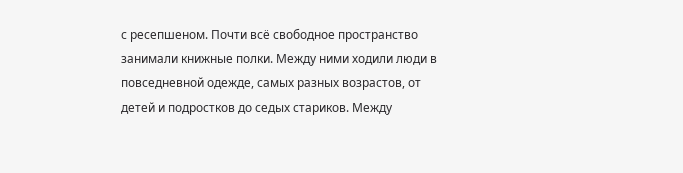с ресепшеном. Почти всё свободное пространство занимали книжные полки. Между ними ходили люди в повседневной одежде, самых разных возрастов, от детей и подростков до седых стариков. Между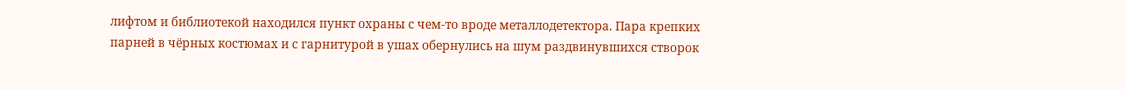лифтом и библиотекой находился пункт охраны с чем-то вроде металлодетектора. Пара крепких парней в чёрных костюмах и с гарнитурой в ушах обернулись на шум раздвинувшихся створок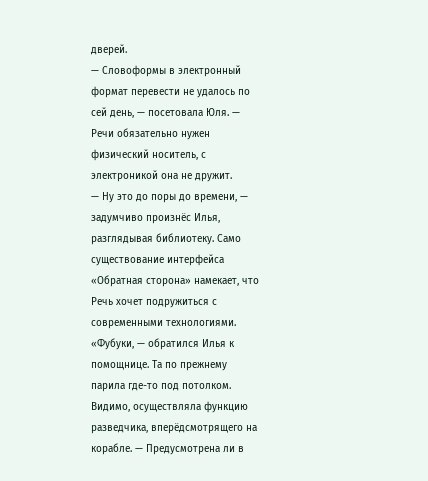дверей.
— Словоформы в электронный формат перевести не удалось по сей день, — посетовала Юля. — Речи обязательно нужен физический носитель, с электроникой она не дружит.
— Ну это до поры до времени, — задумчиво произнёс Илья, разглядывая библиотеку. Само существование интерфейса «Обратная сторона» намекает, что Речь хочет подружиться с современными технологиями.
«Фубуки, — обратился Илья к помощнице. Та по прежнему парила где-то под потолком. Видимо, осуществляла функцию разведчика, вперёдсмотрящего на корабле. — Предусмотрена ли в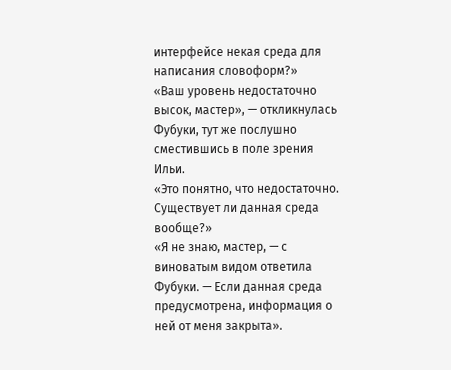интерфейсе некая среда для написания словоформ?»
«Ваш уровень недостаточно высок, мастер», — откликнулась Фубуки, тут же послушно сместившись в поле зрения Ильи.
«Это понятно, что недостаточно. Существует ли данная среда вообще?»
«Я не знаю, мастер, — с виноватым видом ответила Фубуки. — Если данная среда предусмотрена, информация о ней от меня закрыта».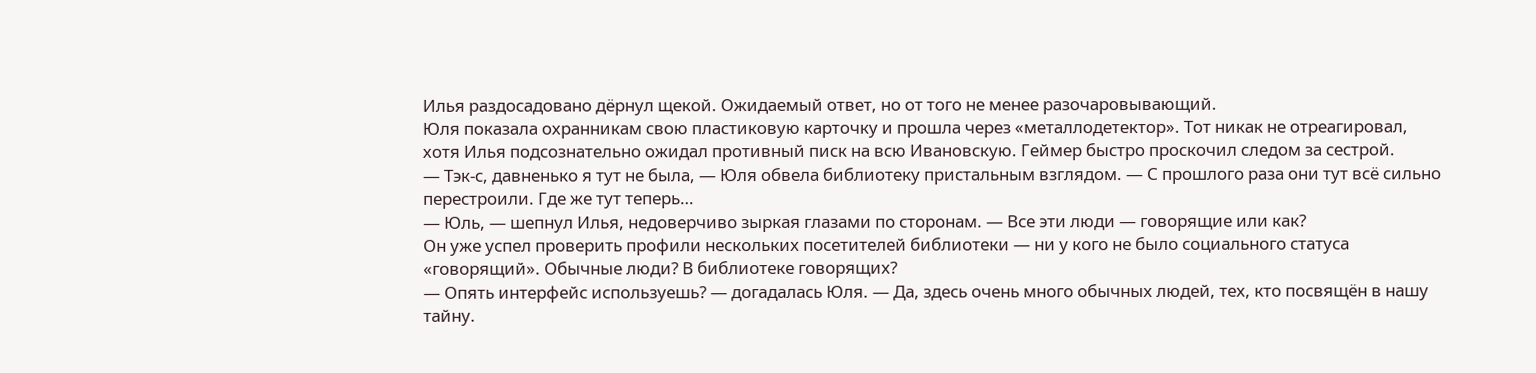Илья раздосадовано дёрнул щекой. Ожидаемый ответ, но от того не менее разочаровывающий.
Юля показала охранникам свою пластиковую карточку и прошла через «металлодетектор». Тот никак не отреагировал, хотя Илья подсознательно ожидал противный писк на всю Ивановскую. Геймер быстро проскочил следом за сестрой.
— Тэк-с, давненько я тут не была, — Юля обвела библиотеку пристальным взглядом. — С прошлого раза они тут всё сильно перестроили. Где же тут теперь…
— Юль, — шепнул Илья, недоверчиво зыркая глазами по сторонам. — Все эти люди — говорящие или как?
Он уже успел проверить профили нескольких посетителей библиотеки — ни у кого не было социального статуса «говорящий». Обычные люди? В библиотеке говорящих?
— Опять интерфейс используешь? — догадалась Юля. — Да, здесь очень много обычных людей, тех, кто посвящён в нашу тайну.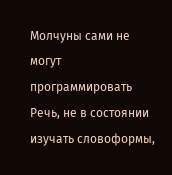Молчуны сами не могут программировать Речь, не в состоянии изучать словоформы,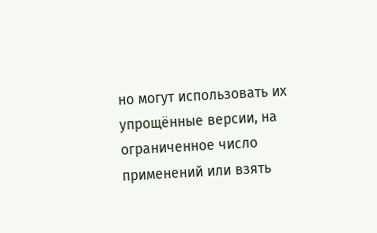но могут использовать их упрощённые версии, на ограниченное число применений или взять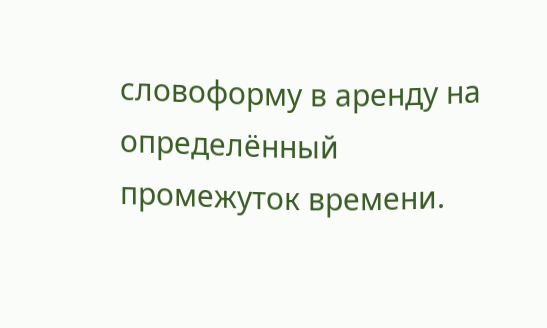словоформу в аренду на определённый промежуток времени.